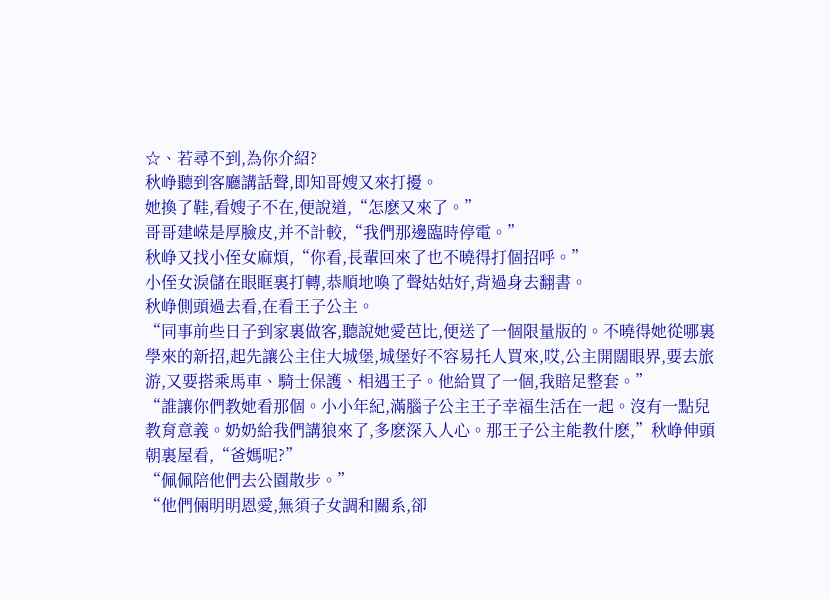☆、若尋不到,為你介紹?
秋峥聽到客廳講話聲,即知哥嫂又來打擾。
她換了鞋,看嫂子不在,便說道,“怎麽又來了。”
哥哥建嵘是厚臉皮,并不計較,“我們那邊臨時停電。”
秋峥又找小侄女麻煩,“你看,長輩回來了也不曉得打個招呼。”
小侄女淚儲在眼眶裏打轉,恭順地喚了聲姑姑好,背過身去翻書。
秋峥側頭過去看,在看王子公主。
“同事前些日子到家裏做客,聽說她愛芭比,便送了一個限量版的。不曉得她從哪裏學來的新招,起先讓公主住大城堡,城堡好不容易托人買來,哎,公主開闊眼界,要去旅游,又要搭乘馬車、騎士保護、相遇王子。他給買了一個,我賠足整套。”
“誰讓你們教她看那個。小小年紀,滿腦子公主王子幸福生活在一起。沒有一點兒教育意義。奶奶給我們講狼來了,多麽深入人心。那王子公主能教什麽,”秋峥伸頭朝裏屋看,“爸媽呢?”
“佩佩陪他們去公園散步。”
“他們倆明明恩愛,無須子女調和關系,卻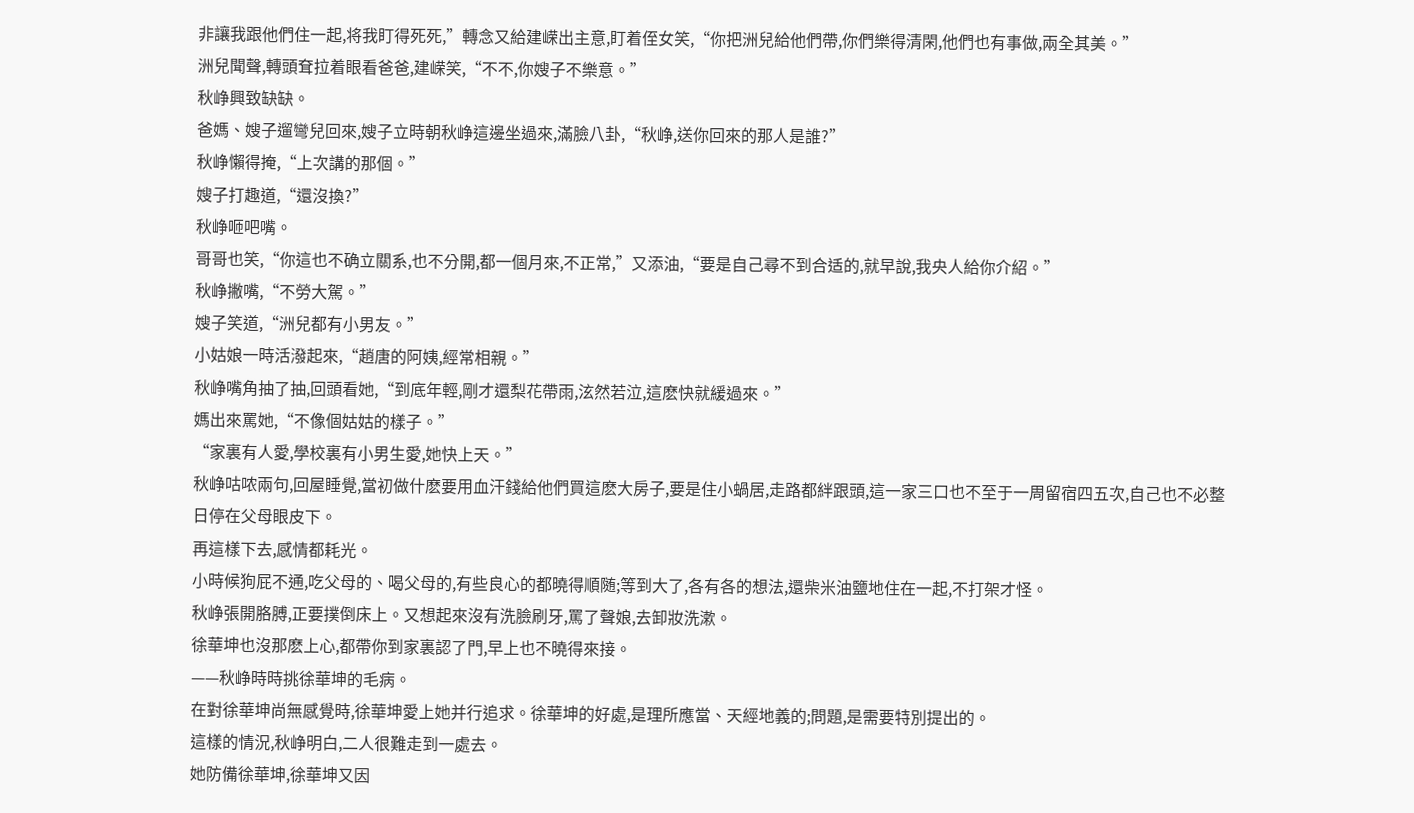非讓我跟他們住一起,将我盯得死死,”轉念又給建嵘出主意,盯着侄女笑,“你把洲兒給他們帶,你們樂得清閑,他們也有事做,兩全其美。”
洲兒聞聲,轉頭耷拉着眼看爸爸,建嵘笑,“不不,你嫂子不樂意。”
秋峥興致缺缺。
爸媽、嫂子遛彎兒回來,嫂子立時朝秋峥這邊坐過來,滿臉八卦,“秋峥,送你回來的那人是誰?”
秋峥懶得掩,“上次講的那個。”
嫂子打趣道,“還沒換?”
秋峥咂吧嘴。
哥哥也笑,“你這也不确立關系,也不分開,都一個月來,不正常,”又添油,“要是自己尋不到合适的,就早說,我央人給你介紹。”
秋峥撇嘴,“不勞大駕。”
嫂子笑道,“洲兒都有小男友。”
小姑娘一時活潑起來,“趙唐的阿姨,經常相親。”
秋峥嘴角抽了抽,回頭看她,“到底年輕,剛才還梨花帶雨,泫然若泣,這麽快就緩過來。”
媽出來罵她,“不像個姑姑的樣子。”
“家裏有人愛,學校裏有小男生愛,她快上天。”
秋峥咕哝兩句,回屋睡覺,當初做什麽要用血汗錢給他們買這麽大房子,要是住小蝸居,走路都絆跟頭,這一家三口也不至于一周留宿四五次,自己也不必整日停在父母眼皮下。
再這樣下去,感情都耗光。
小時候狗屁不通,吃父母的、喝父母的,有些良心的都曉得順随;等到大了,各有各的想法,還柴米油鹽地住在一起,不打架才怪。
秋峥張開胳膊,正要撲倒床上。又想起來沒有洗臉刷牙,罵了聲娘,去卸妝洗漱。
徐華坤也沒那麽上心,都帶你到家裏認了門,早上也不曉得來接。
——秋峥時時挑徐華坤的毛病。
在對徐華坤尚無感覺時,徐華坤愛上她并行追求。徐華坤的好處,是理所應當、天經地義的;問題,是需要特別提出的。
這樣的情況,秋峥明白,二人很難走到一處去。
她防備徐華坤,徐華坤又因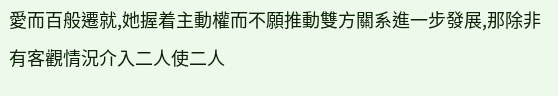愛而百般遷就,她握着主動權而不願推動雙方關系進一步發展,那除非有客觀情況介入二人使二人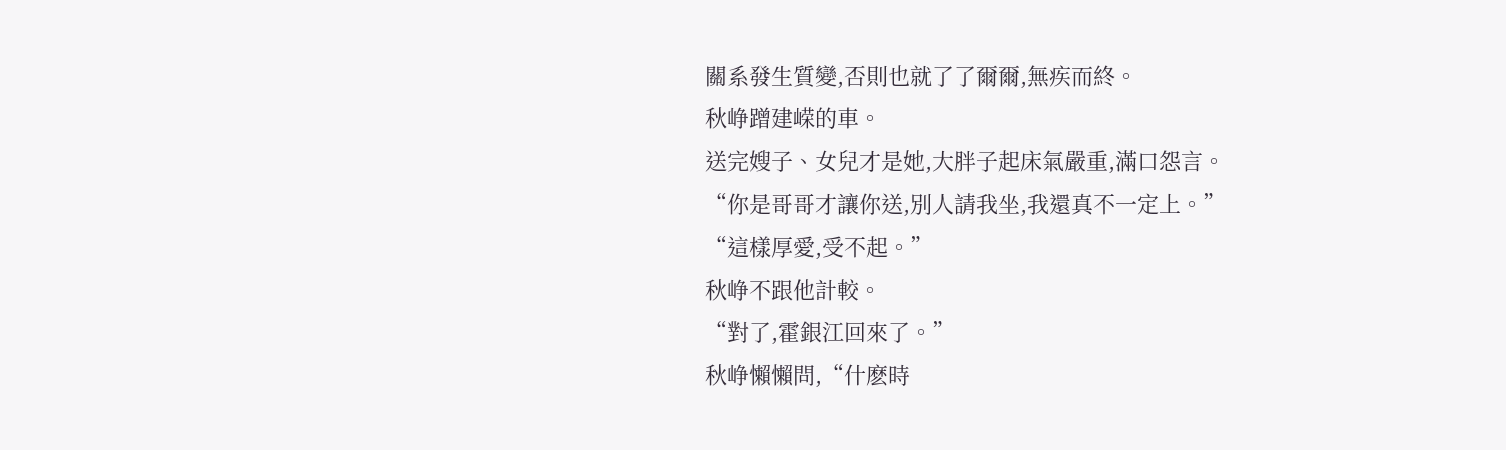關系發生質變,否則也就了了爾爾,無疾而終。
秋峥蹭建嵘的車。
送完嫂子、女兒才是她,大胖子起床氣嚴重,滿口怨言。
“你是哥哥才讓你送,別人請我坐,我還真不一定上。”
“這樣厚愛,受不起。”
秋峥不跟他計較。
“對了,霍銀江回來了。”
秋峥懶懶問,“什麽時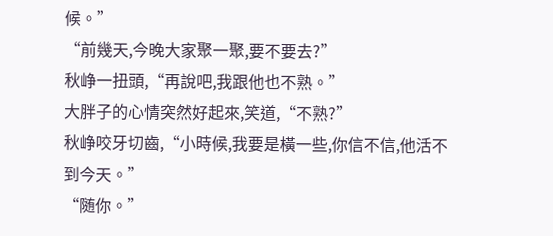候。”
“前幾天,今晚大家聚一聚,要不要去?”
秋峥一扭頭,“再說吧,我跟他也不熟。”
大胖子的心情突然好起來,笑道,“不熟?”
秋峥咬牙切齒,“小時候,我要是橫一些,你信不信,他活不到今天。”
“随你。”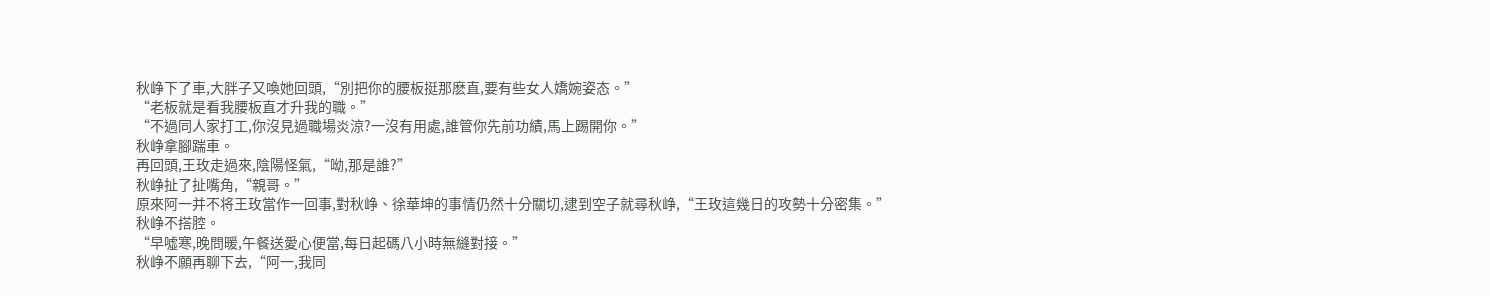秋峥下了車,大胖子又喚她回頭,“別把你的腰板挺那麽直,要有些女人嬌婉姿态。”
“老板就是看我腰板直才升我的職。”
“不過同人家打工,你沒見過職場炎涼?一沒有用處,誰管你先前功績,馬上踢開你。”
秋峥拿腳踹車。
再回頭,王玫走過來,陰陽怪氣,“呦,那是誰?”
秋峥扯了扯嘴角,“親哥。”
原來阿一并不将王玫當作一回事,對秋峥、徐華坤的事情仍然十分關切,逮到空子就尋秋峥,“王玫這幾日的攻勢十分密集。”
秋峥不搭腔。
“早噓寒,晚問暖,午餐送愛心便當,每日起碼八小時無縫對接。”
秋峥不願再聊下去,“阿一,我同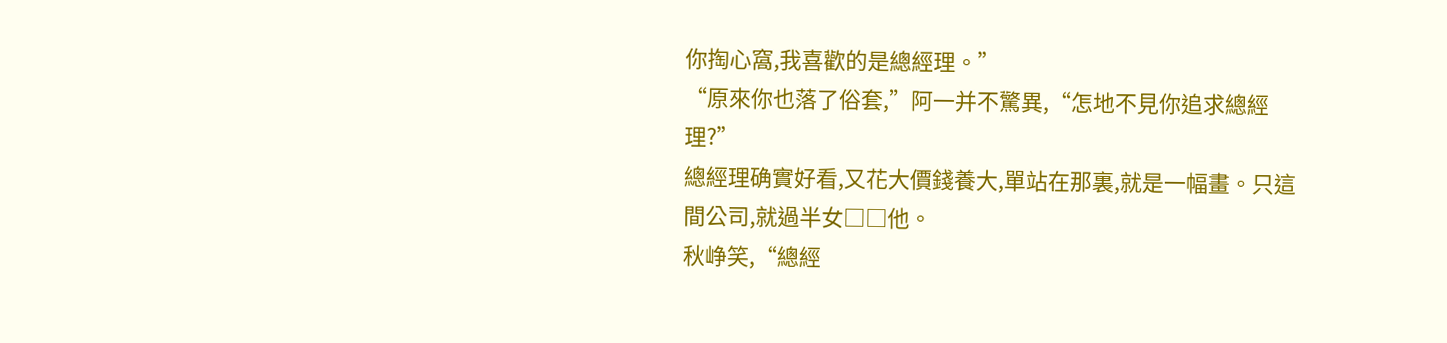你掏心窩,我喜歡的是總經理。”
“原來你也落了俗套,”阿一并不驚異,“怎地不見你追求總經理?”
總經理确實好看,又花大價錢養大,單站在那裏,就是一幅畫。只這間公司,就過半女□□他。
秋峥笑,“總經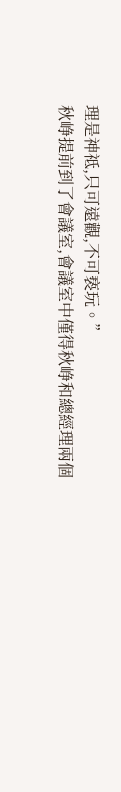理是神祗,只可遠觀,不可亵玩。”
秋峥提前到了會議室,會議室中僅得秋峥和總經理兩個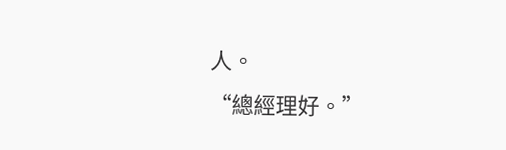人。
“總經理好。”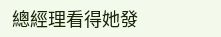總經理看得她發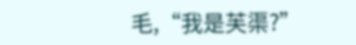毛,“我是芙渠?”